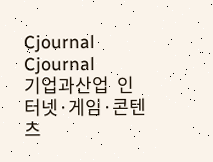Cjournal
Cjournal
기업과산업  인터넷·게임·콘텐츠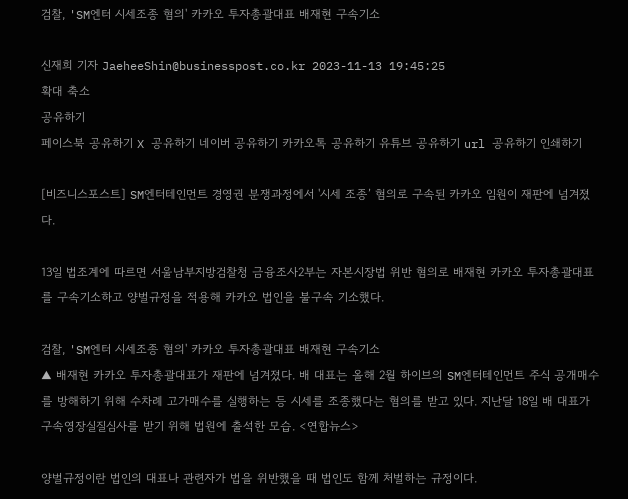검찰, 'SM엔터 시세조종 혐의' 카카오 투자총괄대표 배재현 구속기소

신재희 기자 JaeheeShin@businesspost.co.kr 2023-11-13 19:45:25
확대 축소
공유하기
페이스북 공유하기 X 공유하기 네이버 공유하기 카카오톡 공유하기 유튜브 공유하기 url 공유하기 인쇄하기

[비즈니스포스트] SM엔터테인먼트 경영권 분쟁과정에서 '시세 조종’ 혐의로 구속된 카카오 임원이 재판에 넘겨졌다.

13일 법조계에 따르면 서울남부지방검찰청 금융조사2부는 자본시장법 위반 혐의로 배재현 카카오 투자총괄대표를 구속기소하고 양벌규정을 적용해 카카오 법인을 불구속 기소했다.

검찰, 'SM엔터 시세조종 혐의' 카카오 투자총괄대표 배재현 구속기소
▲ 배재현 카카오 투자총괄대표가 재판에 넘겨졌다. 배 대표는 올해 2월 하이브의 SM엔터테인먼트 주식 공개매수를 방해하기 위해 수차례 고가매수를 실행하는 등 시세를 조종했다는 혐의를 받고 있다. 지난달 18일 배 대표가 구속영장실질심사를 받기 위해 법원에 출석한 모습. <연합뉴스>

양벌규정이란 법인의 대표나 관련자가 법을 위반했을 때 법인도 함께 처벌하는 규정이다.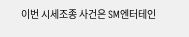이번 시세조종 사건은 SM엔터테인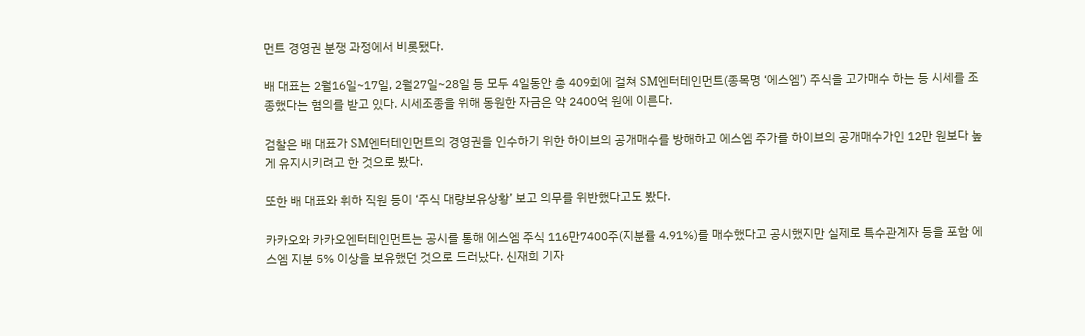먼트 경영권 분쟁 과정에서 비롯됐다.

배 대표는 2월16일~17일, 2월27일~28일 등 모두 4일동안 총 409회에 걸쳐 SM엔터테인먼트(종목명 ‘에스엠’) 주식을 고가매수 하는 등 시세를 조종했다는 혐의를 받고 있다. 시세조종을 위해 동원한 자금은 약 2400억 원에 이른다.

검찰은 배 대표가 SM엔터테인먼트의 경영권을 인수하기 위한 하이브의 공개매수를 방해하고 에스엠 주가를 하이브의 공개매수가인 12만 원보다 높게 유지시키려고 한 것으로 봤다.

또한 배 대표와 휘하 직원 등이 ‘주식 대량보유상황’ 보고 의무를 위반했다고도 봤다.

카카오와 카카오엔터테인먼트는 공시를 통해 에스엠 주식 116만7400주(지분률 4.91%)를 매수했다고 공시했지만 실제로 특수관계자 등을 포함 에스엠 지분 5% 이상을 보유했던 것으로 드러났다. 신재희 기자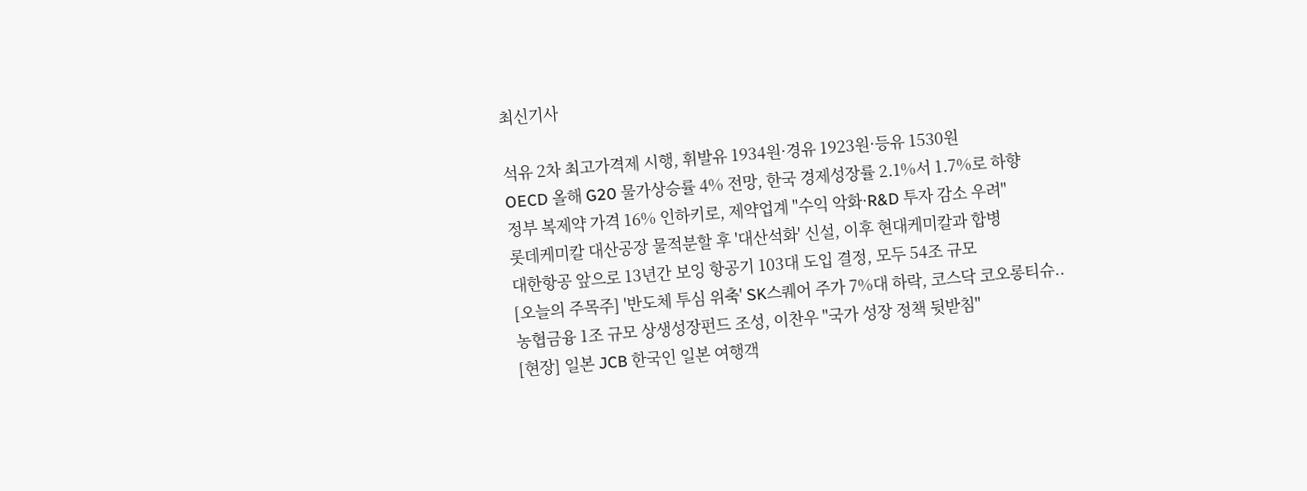최신기사

석유 2차 최고가격제 시행, 휘발유 1934원·경유 1923원·등유 1530원
OECD 올해 G20 물가상승률 4% 전망, 한국 경제성장률 2.1%서 1.7%로 하향
정부 복제약 가격 16% 인하키로, 제약업계 "수익 악화·R&D 투자 감소 우려"
롯데케미칼 대산공장 물적분할 후 '대산석화' 신설, 이후 현대케미칼과 합병
대한항공 앞으로 13년간 보잉 항공기 103대 도입 결정, 모두 54조 규모
[오늘의 주목주] '반도체 투심 위축' SK스퀘어 주가 7%대 하락, 코스닥 코오롱티슈..
농협금융 1조 규모 상생성장펀드 조성, 이찬우 "국가 성장 정책 뒷받침"
[현장] 일본 JCB 한국인 일본 여행객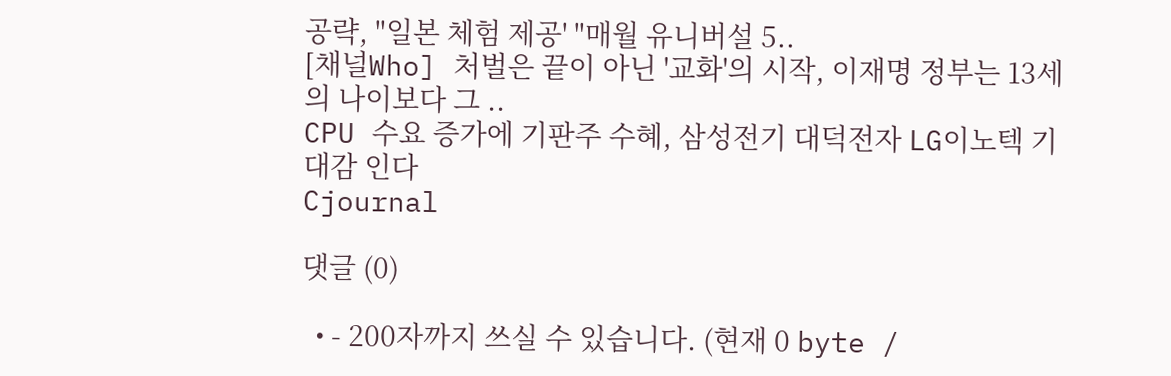공략, "일본 체험 제공' "매월 유니버설 5..
[채널Who] 처벌은 끝이 아닌 '교화'의 시작, 이재명 정부는 13세의 나이보다 그 ..
CPU 수요 증가에 기판주 수혜, 삼성전기 대덕전자 LG이노텍 기대감 인다
Cjournal

댓글 (0)

  • - 200자까지 쓰실 수 있습니다. (현재 0 byte /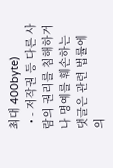최대 400byte)
  • - 저작권 등 다른 사람의 권리를 침해하거나 명예를 훼손하는 댓글은 관련 법률에 의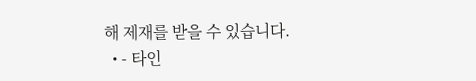해 제재를 받을 수 있습니다.
  • - 타인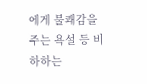에게 불쾌감을 주는 욕설 등 비하하는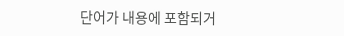단어가 내용에 포함되거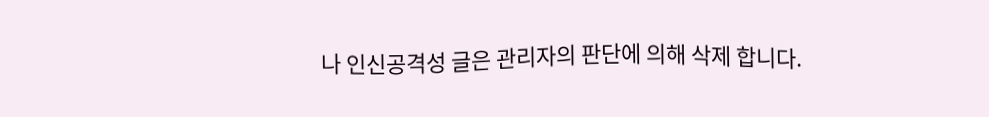나 인신공격성 글은 관리자의 판단에 의해 삭제 합니다.